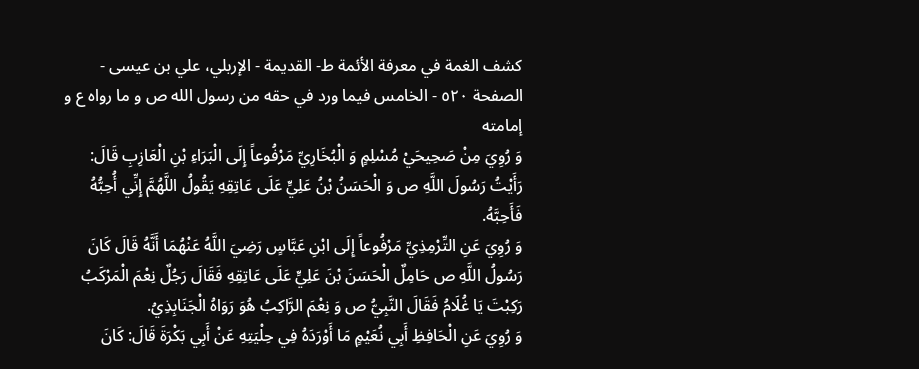كشف الغمة في معرفة الأئمة ط- القديمة - الإربلي، علي بن عيسى - الصفحة ٥٢٠ - الخامس فيما ورد في حقه من رسول الله ص و ما رواه ع و إمامته
وَ رُوِيَ مِنْ صَحِيحَيْ مُسْلِمٍ وَ الْبُخَارِيِّ مَرْفُوعاً إِلَى الْبَرَاءِ بْنِ الْعَازِبِ قَالَ: رَأَيْتُ رَسُولَ اللَّهِ ص وَ الْحَسَنُ بْنُ عَلِيٍّ عَلَى عَاتِقِهِ يَقُولُ اللَّهُمَّ إِنِّي أُحِبُّهُ فَأَحِبَّهُ.
وَ رُوِيَ عَنِ التِّرْمِذِيِّ مَرْفُوعاً إِلَى ابْنِ عَبَّاسٍ رَضِيَ اللَّهُ عَنْهُمَا أَنَّهُ قَالَ كَانَ رَسُولُ اللَّهِ ص حَامِلٌ الْحَسَنَ بْنَ عَلِيٍّ عَلَى عَاتِقِهِ فَقَالَ رَجُلٌ نِعْمَ الْمَرْكَبُ رَكِبْتَ يَا غُلَامُ فَقَالَ النَّبِيُّ ص وَ نِعْمَ الرَّاكِبُ هُوَ رَوَاهُ الْجَنَابِذِيُ.
وَ رُوِيَ عَنِ الْحَافِظِ أَبِي نُعَيْمٍ مَا أَوْرَدَهُ فِي حِلْيَتِهِ عَنْ أَبِي بَكْرَةَ قَالَ: كَانَ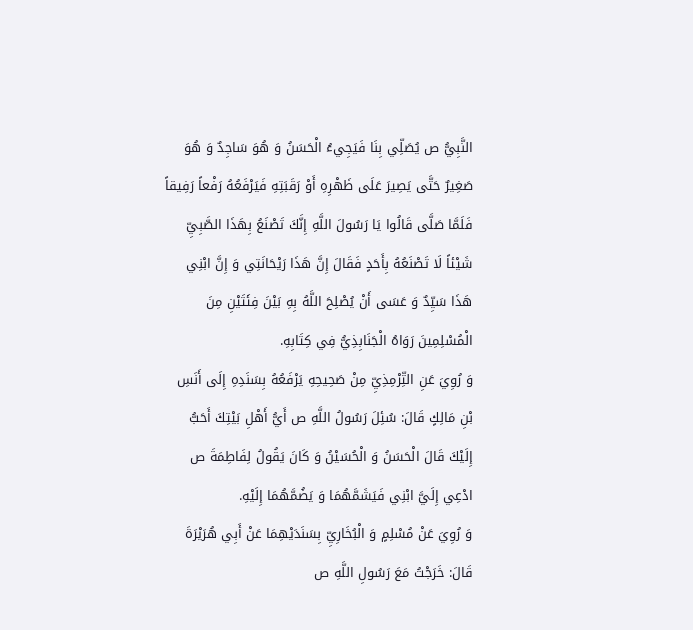النَّبِيُّ ص يُصَلِّي بِنَا فَيَجِيءُ الْحَسَنُ وَ هُوَ سَاجِدٌ وَ هُوَ صَغِيرٌ حَتَّى يَصِيرَ عَلَى ظَهْرِهِ أَوْ رَقَبَتِهِ فَيَرْفَعُهُ رَفْعاً رَفِيقاً فَلَمَّا صَلَّى قَالُوا يَا رَسُولَ اللَّهِ إِنَّكَ تَصْنَعُ بِهَذَا الصَّبِيِّ شَيْئاً لَا تَصْنَعُهُ بِأَحَدٍ فَقَالَ إِنَّ هَذَا رَيْحَانَتِي وَ إِنَّ ابْنِي هَذَا سَيِّدٌ وَ عَسَى أَنْ يُصْلِحَ اللَّهُ بِهِ بَيْنَ فِئَتَيْنِ مِنَ الْمُسْلِمِينَ رَوَاهُ الْجَنَابِذِيُّ فِي كِتَابِهِ.
وَ رُوِيَ عَنِ التِّرْمِذِيِّ مِنْ صَحِيحِهِ يَرْفَعُهُ بِسَنَدِهِ إِلَى أَنَسِ بْنِ مَالِكٍ قَالَ: سُئِلَ رَسُولُ اللَّهِ ص أَيُّ أَهْلِ بَيْتِكَ أَحَبُّ إِلَيْكَ قَالَ الْحَسَنُ وَ الْحُسَيْنُ وَ كَانَ يَقُولُ لِفَاطِمَةَ ص ادْعِي إِلَيَّ ابْنِي فَيَشَمَّهُمَا وَ يَضُمَّهُمَا إِلَيْهِ.
وَ رُوِيَ عَنْ مُسْلِمٍ وَ الْبُخَارِيِّ بِسَنَدَيْهِمَا عَنْ أَبِي هُرَيْرَةَ قَالَ: خَرَجْتُ مَعَ رَسُولِ اللَّهِ ص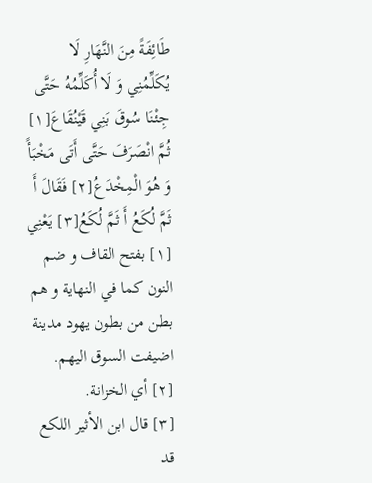طَائِفَةً مِنَ النَّهَارِ لَا يُكَلِّمُنِي وَ لَا أُكَلِّمُهُ حَتَّى جِئْنَا سُوقَ بَنِي قَيْنُقَاعَ[١] ثُمَّ انْصَرَفَ حَتَّى أَتَى مَخْبَأً وَ هُوَ الْمِخْدَعُ[٢] فَقَالَ أَ ثَمَّ لُكَعُ أَ ثَمَّ لُكَعُ[٣] يَعْنِي
[١] بفتح القاف و ضم النون كما في النهاية و هم بطن من بطون يهود مدينة اضيفت السوق اليهم.
[٢] أي الخزانة.
[٣] قال ابن الأثير اللكع قد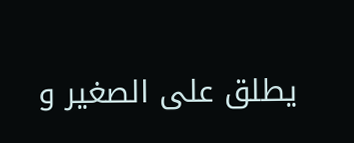يطلق على الصغير و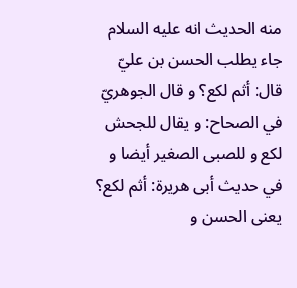منه الحديث انه عليه السلام جاء يطلب الحسن بن عليّ قال: أثم لكع؟ و قال الجوهريّ في الصحاح: و يقال للجحش لكع و للصبى الصغير أيضا و في حديث أبى هريرة: أثم لكع؟ يعنى الحسن و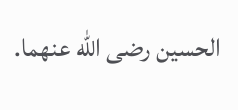الحسين رضى اللّه عنهما.